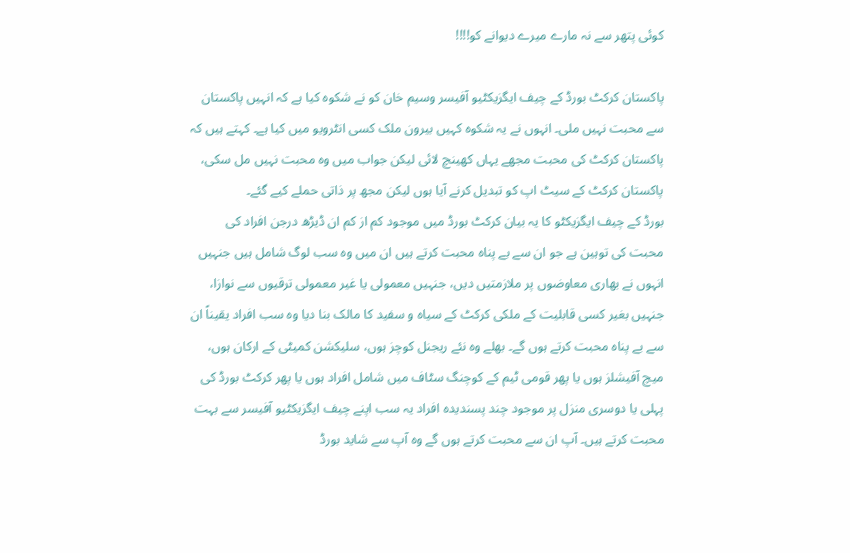کوئی پتھر سے نہ مارے میرے دیوانے کو!!!!

پاکستان کرکٹ بورڈ کے چیف ایگزیکٹیو آفیسر وسیم خان کو نے شکوہ کیا ہے کہ انہیں پاکستان سے محبت نہیں ملی۔ انہوں نے یہ شکوہ کہیں بیرون ملک کسی انٹرویو میں کیا ہے۔ کہتے ہیں کہ پاکستان کرکٹ کی محبت مجھے یہاں کھینچ لائی لیکن جواب میں وہ محبت نہیں مل سکی، پاکستان کرکٹ کے سیٹ اپ کو تبدیل کرنے آیا ہوں لیکن مجھ پر ذاتی حملے کیے گئے۔
بورڈ کے چیف ایگزیکٹو کا یہ بیان کرکٹ بورڈ میں موجود کم از کم ان ڈیڑھ درجن افراد کی محبت کی توہین ہے جو ان سے بے پناہ محبت کرتے ہیں ان میں وہ سب لوگ شامل ہیں جنہیں انہوں نے بھاری معاوضوں پر ملازمتیں دیں، جنہیں معمولی یا غیر معمولی ترقیوں سے نوازا، جنہیں بغیر کسی قابلیت کے ملکی کرکٹ کے سیاہ و سفید کا مالک بنا دیا وہ سب افراد یقیناً ان سے بے پناہ محبت کرتے ہوں گے۔ بھلے وہ نئے ریجنل کوچز ہوں، سلیکشن کمیٹی کے ارکان ہوں، میچ آفیشلز ہوں یا پھر قومی ٹیم کے کوچنگ سٹاف میں شامل افراد ہوں یا پھر کرکٹ بورڈ کی پہلی یا دوسری منزل پر موجود چند پسندیدہ افراد یہ سب اپنے چیف ایگزیکٹیو آفیسر سے بہت محبت کرتے ہیں۔ آپ ان سے محبت کرتے ہوں گے وہ آپ سے شاید بورڈ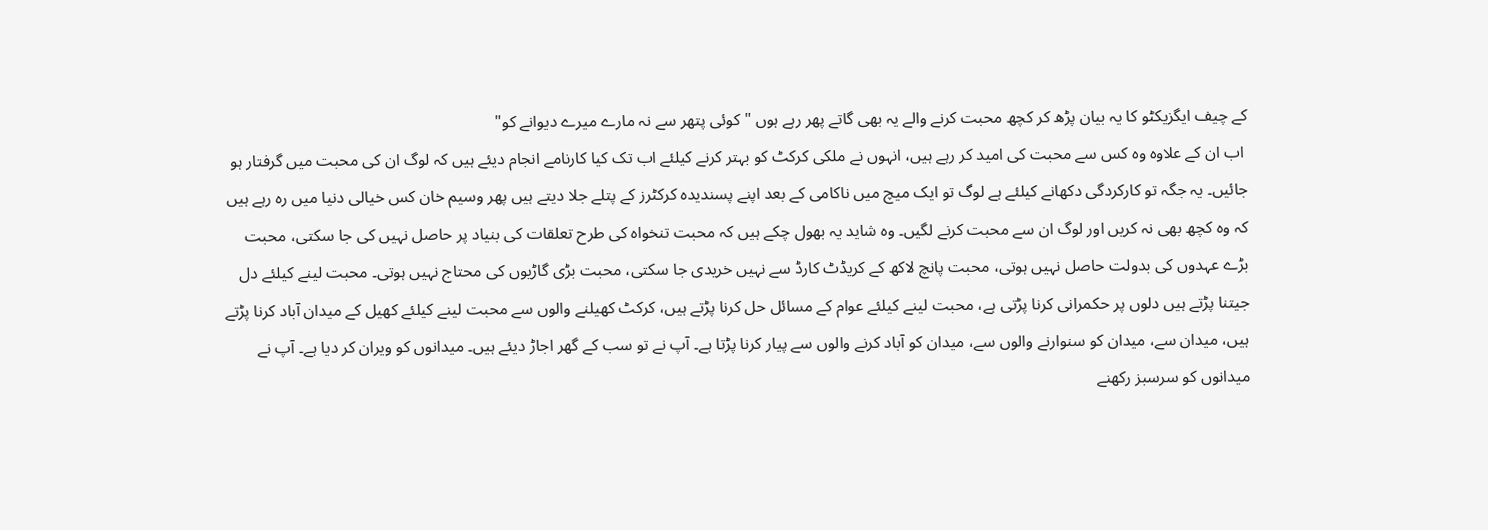کے چیف ایگزیکٹو کا یہ بیان پڑھ کر کچھ محبت کرنے والے یہ بھی گاتے پھر رہے ہوں "کوئی پتھر سے نہ مارے میرے دیوانے کو"
 اب ان کے علاوہ وہ کس سے محبت کی امید کر رہے ہیں، انہوں نے ملکی کرکٹ کو بہتر کرنے کیلئے اب تک کیا کارنامے انجام دیئے ہیں کہ لوگ ان کی محبت میں گرفتار ہو جائیں۔ یہ جگہ تو کارکردگی دکھانے کیلئے ہے لوگ تو ایک میچ میں ناکامی کے بعد اپنے پسندیدہ کرکٹرز کے پتلے جلا دیتے ہیں پھر وسیم خان کس خیالی دنیا میں رہ رہے ہیں کہ وہ کچھ بھی نہ کریں اور لوگ ان سے محبت کرنے لگیں۔ وہ شاید یہ بھول چکے ہیں کہ محبت تنخواہ کی طرح تعلقات کی بنیاد پر حاصل نہیں کی جا سکتی، محبت بڑے عہدوں کی بدولت حاصل نہیں ہوتی، محبت پانچ لاکھ کے کریڈٹ کارڈ سے نہیں خریدی جا سکتی، محبت بڑی گاڑیوں کی محتاج نہیں ہوتی۔ محبت لینے کیلئے دل جیتنا پڑتے ہیں دلوں پر حکمرانی کرنا پڑتی ہے، محبت لینے کیلئے عوام کے مسائل حل کرنا پڑتے ہیں، کرکٹ کھیلنے والوں سے محبت لینے کیلئے کھیل کے میدان آباد کرنا پڑتے ہیں، میدان سے، میدان کو سنوارنے والوں سے، میدان کو آباد کرنے والوں سے پیار کرنا پڑتا ہے۔ آپ نے تو سب کے گھر اجاڑ دیئے ہیں۔ میدانوں کو ویران کر دیا ہے۔ آپ نے میدانوں کو سرسبز رکھنے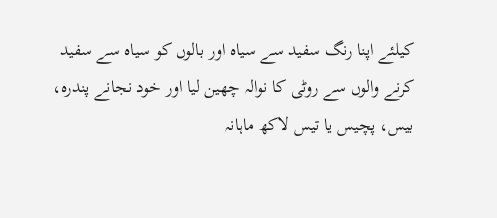کیلئے اپنا رنگ سفید سے سیاہ اور بالوں کو سیاہ سے سفید کرنے والوں سے روٹی کا نوالہ چھین لیا اور خود نجانے پندرہ، بیس، پچیس یا تیس لاکھ ماہانہ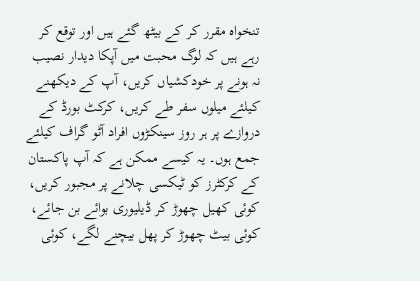تنخواہ مقرر کر کے بیٹھ گئے ہیں اور توقع کر رہے ہیں کہ لوگ محبت میں آپکا دیدار نصیب نہ ہونے پر خودکشیاں کریں، آپ کے دیکھنے کیلئے میلوں سفر طے کریں، کرکٹ بورڈ کے دروازے پر ہر روز سینکڑوں افراد آٹو گراف کیلئے جمع ہوں۔ یہ کیسے ممکن ہے کہ آپ پاکستان کے کرکٹرز کو ٹیکسی چلانے پر مجبور کریں، کوئی کھیل چھوڑ کر ڈیلیوری بوائے بن جائے، کوئی بیٹ چھوڑ کر پھل بیچنے لگے، کوئی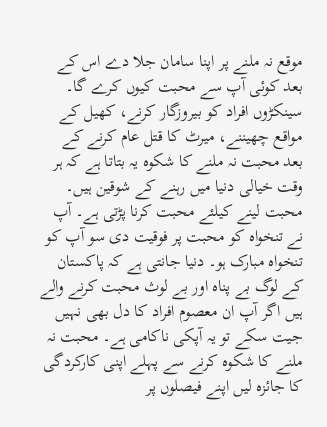موقع نہ ملنے پر اپنا سامان جلا دے اس کے بعد کوئی آپ سے محبت کیوں کرے گا۔ سینکڑوں افراد کو بیروزگار کرنے، کھیل کے مواقع چھیننے، میرٹ کا قتل عام کرنے کے بعد محبت نہ ملنے کا شکوہ یہ بتاتا ہے کہ ہر وقت خیالی دنیا میں رہنے کے شوقین ہیں۔ محبت لینے کیلئے محبت کرنا پڑتی ہے۔ آپ نے تنخواہ کو محبت پر فوقیت دی سو آپ کو تنخواہ مبارک ہو۔ دنیا جانتی ہے کہ پاکستان کے لوگ بے پناہ اور بے لوث محبت کرنے والے ہیں اگر آپ ان معصوم افراد کا دل بھی نہیں جیت سکے تو یہ آپکی ناکامی ہے۔ محبت نہ ملنے کا شکوہ کرنے سے پہلے اپنی کارکردگی کا جائزہ لیں اپنے فیصلوں پر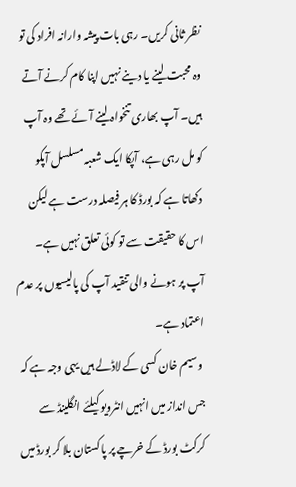نظر ثانی کریں۔ رہی بات پیشہ وارانہ افراد کی تو وہ محبت لینے یا دینے نہیں اپنا کام کرنے آتے ہیں۔ آپ بھاری تنخواہ لینے آئے تھے وہ آپ کو مل رہی ہے، آپکا ایک شعبہ مسلسل آپکو دکھاتا ہے کہ بورڈ کا ہر فیصلہ درست ہے لیکن اس کا حقیقت سے تو کوئی تعلق نہیں ہے۔ آپ پر ہونے والی تنقید آپ کی پالیسیوں پر عدم اعتماد ہے۔
 وسیم خان کسی کے لاڈلے ہیں یہی وجہ ہے کہ جس انداز میں انہیں انٹرویو کیلئے انگلینڈ سے کرکٹ بورڈ کے خرچے پر پاکستان بلا کر بورڈ میں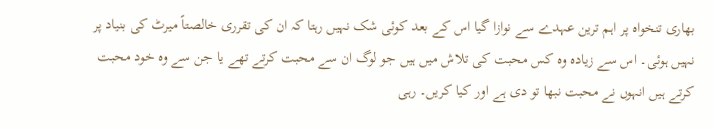بھاری تنخواہ پر اہم ترین عہدے سے نوازا گیا اس کے بعد کوئی شک نہیں رہتا کہ ان کی تقرری خالصتاً میرٹ کی بنیاد پر نہیں ہوئی۔ اس سے زیادہ وہ کس محبت کی تلاش میں ہیں جو لوگ ان سے محبت کرتے تھے یا جن سے وہ خود محبت کرتے ہیں انہوں نے محبت نبھا تو دی ہے اور کیا کریں۔ رہی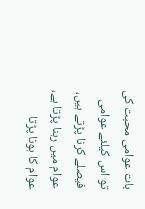بات عوامی محبت کی تو اس کیلئے عوامی فیصلے کرنا پڑتے ہیں، عوام میں رہنا پڑتا ہے، عوام کا ہونا پڑتا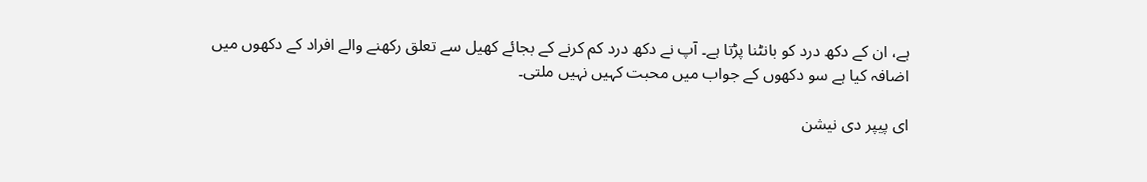ہے، ان کے دکھ درد کو بانٹنا پڑتا ہے۔ آپ نے دکھ درد کم کرنے کے بجائے کھیل سے تعلق رکھنے والے افراد کے دکھوں میں اضافہ کیا ہے سو دکھوں کے جواب میں محبت کہیں نہیں ملتی۔

ای پیپر دی نیشن